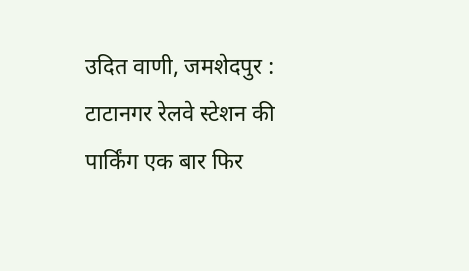उदित वाणी, जमशेदपुर : टाटानगर रेलवे स्टेशन की पार्किंग एक बार फिर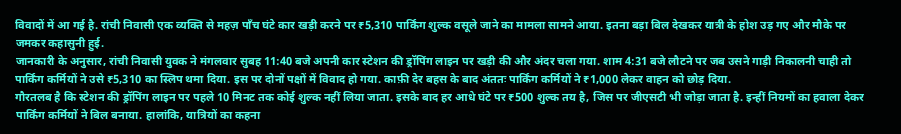विवादों में आ गई है. रांची निवासी एक व्यक्ति से महज़ पाँच घंटे कार खड़ी करने पर ₹5,310 पार्किंग शुल्क वसूले जाने का मामला सामने आया. इतना बड़ा बिल देखकर यात्री के होश उड़ गए और मौके पर जमकर कहासुनी हुई.
जानकारी के अनुसार, रांची निवासी युवक ने मंगलवार सुबह 11:40 बजे अपनी कार स्टेशन की ड्रॉपिंग लाइन पर खड़ी की और अंदर चला गया. शाम 4:31 बजे लौटने पर जब उसने गाड़ी निकालनी चाही तो पार्किंग कर्मियों ने उसे ₹5,310 का स्लिप थमा दिया. इस पर दोनों पक्षों में विवाद हो गया. काफ़ी देर बहस के बाद अंततः पार्किंग कर्मियों ने ₹1,000 लेकर वाहन को छोड़ दिया.
गौरतलब है कि स्टेशन की ड्रॉपिंग लाइन पर पहले 10 मिनट तक कोई शुल्क नहीं लिया जाता. इसके बाद हर आधे घंटे पर ₹500 शुल्क तय है, जिस पर जीएसटी भी जोड़ा जाता है. इन्हीं नियमों का हवाला देकर पार्किंग कर्मियों ने बिल बनाया. हालांकि, यात्रियों का कहना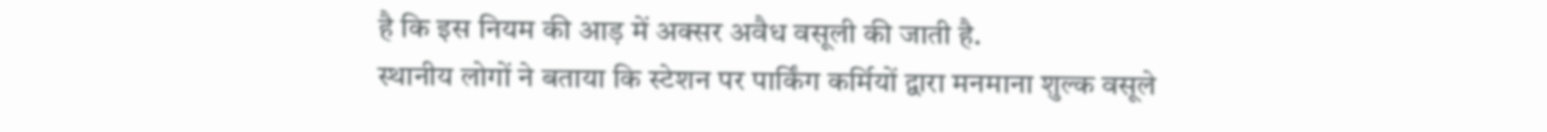है कि इस नियम की आड़ में अक्सर अवैध वसूली की जाती है.
स्थानीय लोगों ने बताया कि स्टेशन पर पार्किंग कर्मियों द्वारा मनमाना शुल्क वसूले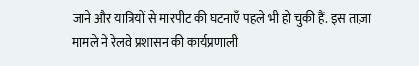जाने और यात्रियों से मारपीट की घटनाएँ पहले भी हो चुकी हैं. इस ताज़ा मामले ने रेलवे प्रशासन की कार्यप्रणाली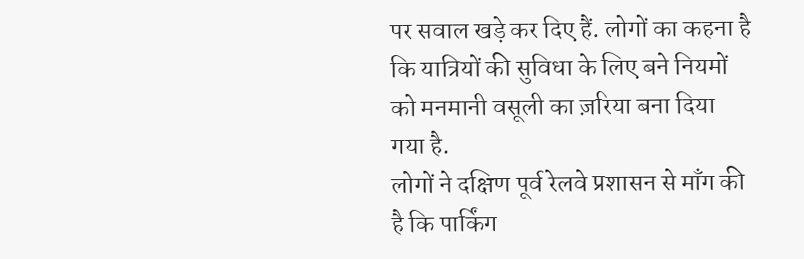पर सवाल खड़े कर दिए हैं. लोगों का कहना है कि यात्रियों की सुविधा के लिए बने नियमों को मनमानी वसूली का ज़रिया बना दिया गया है.
लोगों ने दक्षिण पूर्व रेलवे प्रशासन से माँग की है कि पार्किंग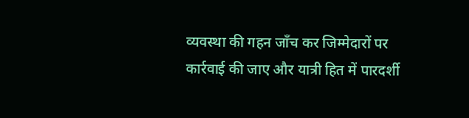व्यवस्था की गहन जाँच कर जिम्मेदारों पर कार्रवाई की जाए और यात्री हित में पारदर्शी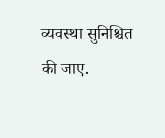व्यवस्था सुनिश्चित की जाए.